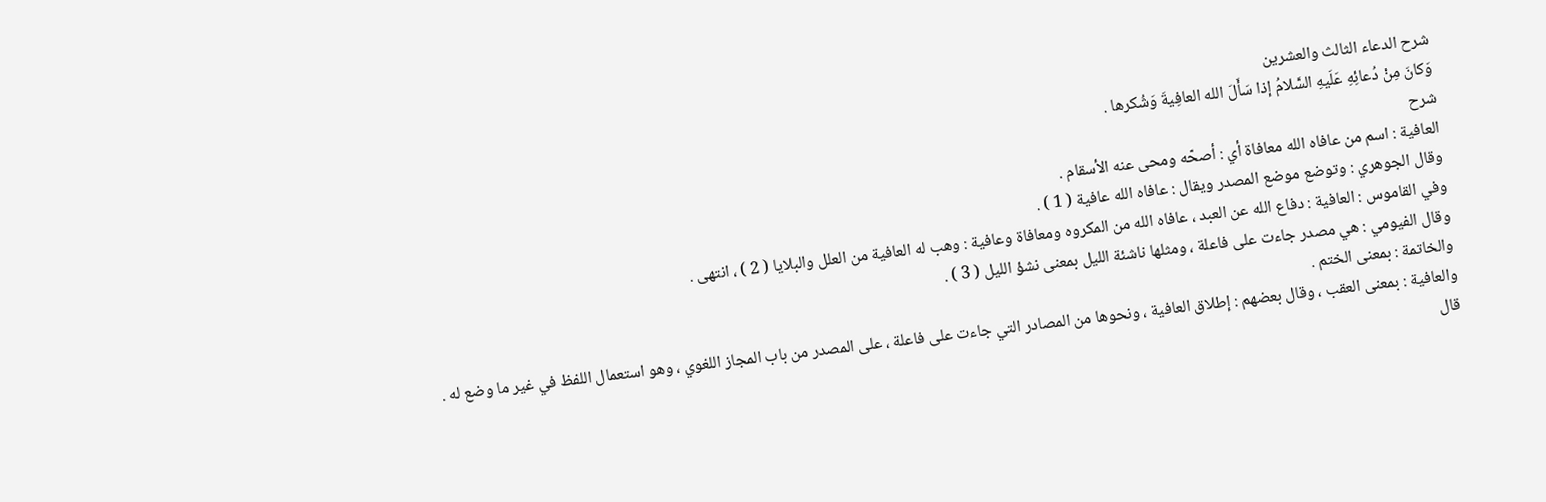شرح الدعاء الثالث والعشرين
وَكانَ مِنْ دُعائِهِ عَلَيهِ السَّلامُ إذا سَأَلَ الله العافِيةَ وَشُكرها .
شرح
العافية : اسم من عافاه الله معافاة أي : أصحّه ومحى عنه الأسقام .
وقال الجوهري : وتوضع موضع المصدر ويقال : عافاه الله عافية ( 1 ) .
وفي القاموس : العافية : دفاع الله عن العبد ، عافاه الله من المكروه ومعافاة وعافية : وهب له العافية من العلل والبلايا ( 2 ) ، انتهى .
وقال الفيومي : هي مصدر جاءت على فاعلة ، ومثلها ناشئة الليل بمعنى نشؤ الليل ( 3 ) .
والخاتمة : بمعنى الختم .
والعافية : بمعنى العقب ، وقال بعضهم : إطلاق العافية ، ونحوها من المصادر التي جاءت على فاعلة ، على المصدر من باب المجاز اللغوي ، وهو استعمال اللفظ في غير ما وضع له .
قال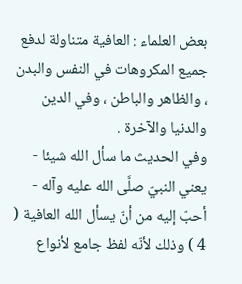بعض العلماء : العافية متناولة لدفع جميع المكروهات في النفس والبدن ، والظاهر والباطن ، وفي الدين والدنيا والآخرة .
وفي الحديث ما سأل الله شيئا - يعني النبيّ صلَّى الله عليه وآله - أحبّ إليه من أنّ يسأل الله العافية ( 4 ) وذلك لأنّه لفظ جامع لأنواع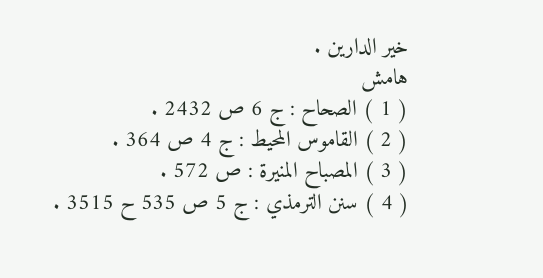خير الدارين .
هامش
( 1 ) الصحاح : ج 6 ص 2432 .
( 2 ) القاموس المحيط : ج 4 ص 364 .
( 3 ) المصباح المنيرة : ص 572 .
( 4 ) سنن الترمذي : ج 5 ص 535 ح 3515 .